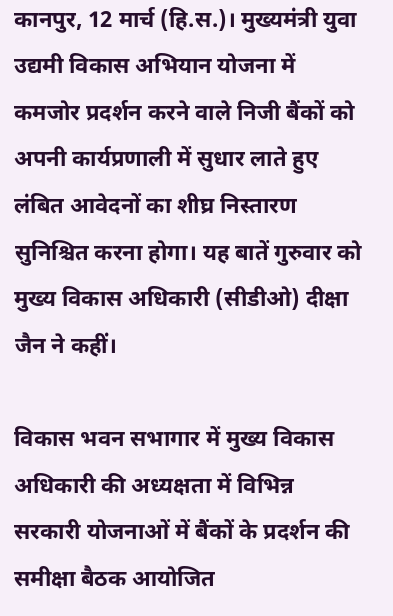कानपुर, 12 मार्च (हि.स.)। मुख्यमंत्री युवा उद्यमी विकास अभियान योजना में कमजोर प्रदर्शन करने वाले निजी बैंकों को अपनी कार्यप्रणाली में सुधार लाते हुए लंबित आवेदनों का शीघ्र निस्तारण सुनिश्चित करना होगा। यह बातें गुरुवार को मुख्य विकास अधिकारी (सीडीओ) दीक्षा जैन ने कहीं।

विकास भवन सभागार में मुख्य विकास अधिकारी की अध्यक्षता में विभिन्न सरकारी योजनाओं में बैंकों के प्रदर्शन की समीक्षा बैठक आयोजित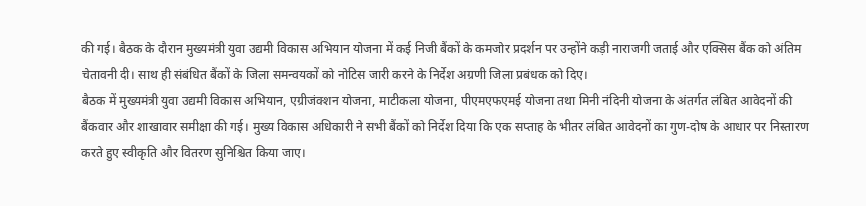की गई। बैठक के दौरान मुख्यमंत्री युवा उद्यमी विकास अभियान योजना में कई निजी बैंकों के कमजोर प्रदर्शन पर उन्होंने कड़ी नाराजगी जताई और एक्सिस बैंक को अंतिम चेतावनी दी। साथ ही संबंधित बैंकों के जिला समन्वयकों को नोटिस जारी करने के निर्देश अग्रणी जिला प्रबंधक को दिए।
बैठक में मुख्यमंत्री युवा उद्यमी विकास अभियान, एग्रीजंक्शन योजना, माटीकला योजना, पीएमएफएमई योजना तथा मिनी नंदिनी योजना के अंतर्गत लंबित आवेदनों की बैंकवार और शाखावार समीक्षा की गई। मुख्य विकास अधिकारी ने सभी बैंकों को निर्देश दिया कि एक सप्ताह के भीतर लंबित आवेदनों का गुण-दोष के आधार पर निस्तारण करते हुए स्वीकृति और वितरण सुनिश्चित किया जाए।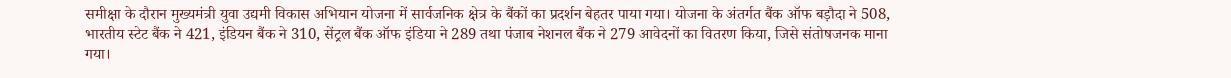समीक्षा के दौरान मुख्यमंत्री युवा उद्यमी विकास अभियान योजना में सार्वजनिक क्षेत्र के बैंकों का प्रदर्शन बेहतर पाया गया। योजना के अंतर्गत बैंक ऑफ बड़ौदा ने 508, भारतीय स्टेट बैंक ने 421, इंडियन बैंक ने 310, सेंट्रल बैंक ऑफ इंडिया ने 289 तथा पंजाब नेशनल बैंक ने 279 आवेदनों का वितरण किया, जिसे संतोषजनक माना गया।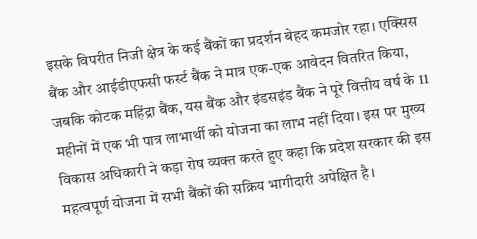इसके विपरीत निजी क्षेत्र के कई बैंकों का प्रदर्शन बेहद कमजोर रहा। एक्सिस बैंक और आईडीएफसी फर्स्ट बैंक ने मात्र एक-एक आवेदन वितरित किया, जबकि कोटक महिंद्रा बैंक, यस बैंक और इंडसइंड बैंक ने पूरे वित्तीय वर्ष के 11 महीनों में एक भी पात्र लाभार्थी को योजना का लाभ नहीं दिया। इस पर मुख्य विकास अधिकारी ने कड़ा रोष व्यक्त करते हुए कहा कि प्रदेश सरकार की इस महत्वपूर्ण योजना में सभी बैंकों की सक्रिय भागीदारी अपेक्षित है।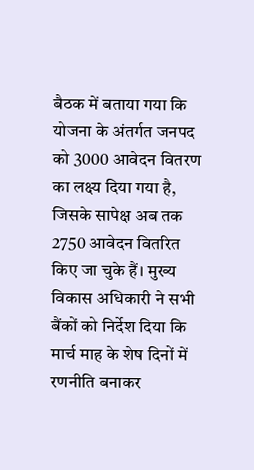बैठक में बताया गया कि योजना के अंतर्गत जनपद को 3000 आवेदन वितरण का लक्ष्य दिया गया है, जिसके सापेक्ष अब तक 2750 आवेदन वितरित किए जा चुके हैं। मुख्य विकास अधिकारी ने सभी बैंकों को निर्देश दिया कि मार्च माह के शेष दिनों में रणनीति बनाकर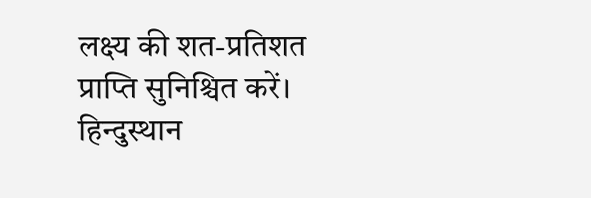लक्ष्य की शत-प्रतिशत प्राप्ति सुनिश्चित करें।
हिन्दुस्थान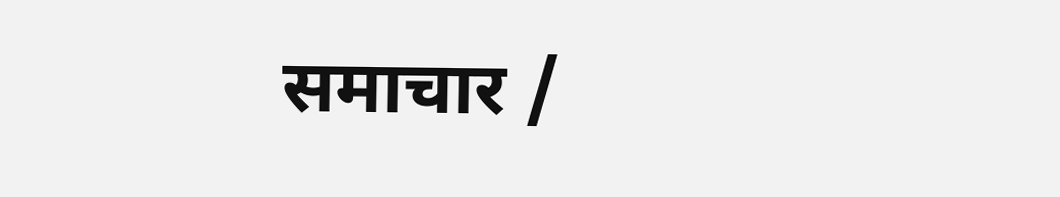समाचार /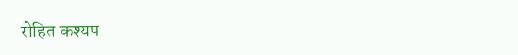रोहित कश्यप